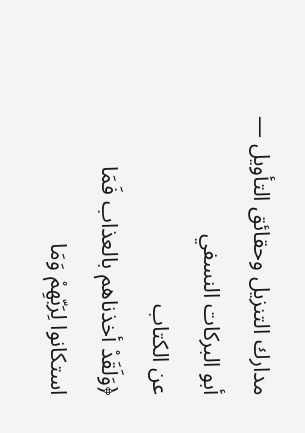مدارك التنزيل وحقائق التأويل — أبو البركات النسفي
عن الكتاب
﴿وَلَقَدْ أخذناهم بالعذاب فَمَا استكانوا لِرَبّهِمْ وَمَا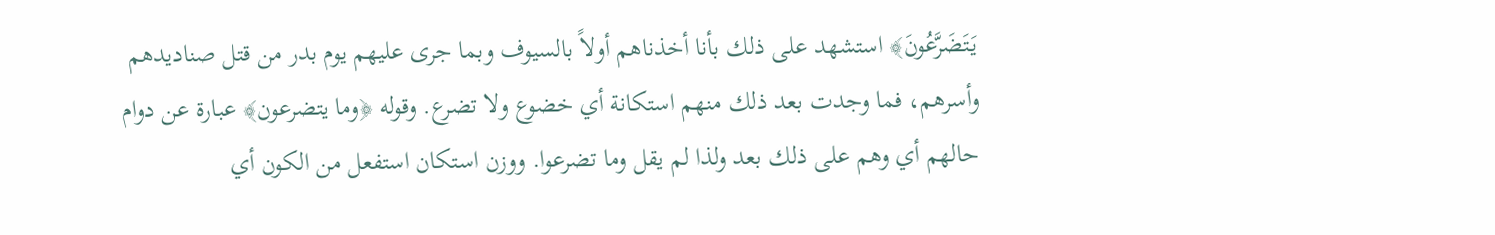يَتَضَرَّعُونَ﴾ استشهد على ذلك بأنا أخذناهم أولاً بالسيوف وبما جرى عليهم يوم بدر من قتل صناديدهم وأسرهم، فما وجدت بعد ذلك منهم استكانة أي خضوع ولا تضرع. وقوله ﴿وما يتضرعون﴾ عبارة عن دوام حالهم أي وهم على ذلك بعد ولذا لم يقل وما تضرعوا. ووزن استكان استفعل من الكون أي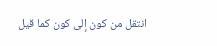انتقل من كون إلى كون كما قيل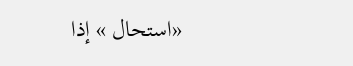«استحال » إذا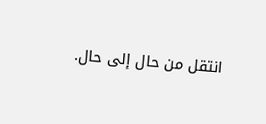انتقل من حال إلى حال.